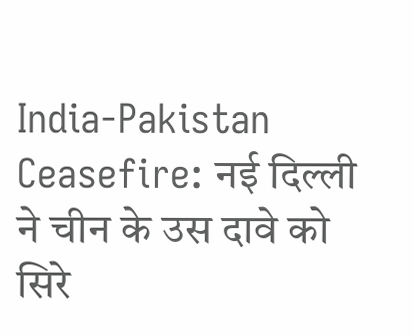India-Pakistan Ceasefire: नई दिल्ली ने चीन के उस दावे को सिरे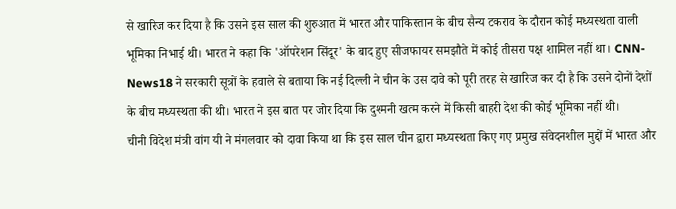से खारिज कर दिया है कि उसने इस साल की शुरुआत में भारत और पाकिस्तान के बीच सैन्य टकराव के दौरान कोई मध्यस्थता वाली भूमिका निभाई थी। भारत ने कहा कि 'ऑपरेशन सिंदूर' के बाद हुए सीजफायर समझौते में कोई तीसरा पक्ष शामिल नहीं था। CNN-News18 ने सरकारी सूत्रों के हवाले से बताया कि नई दिल्ली ने चीन के उस दावे को पूरी तरह से खारिज कर दी है कि उसने दोनों देशों के बीच मध्यस्थता की थी। भारत ने इस बात पर जोर दिया कि दुश्मनी खत्म करने में किसी बाहरी देश की कोई भूमिका नहीं थी।
चीनी विदेश मंत्री वांग यी ने मंगलवार को दावा किया था कि इस साल चीन द्वारा मध्यस्थता किए गए प्रमुख संवेदनशील मुद्दों में भारत और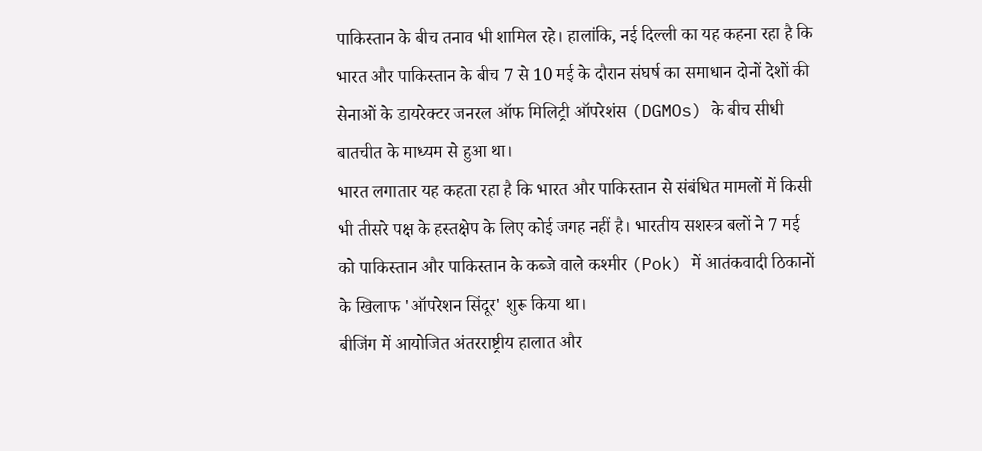पाकिस्तान के बीच तनाव भी शामिल रहे। हालांकि, नई दिल्ली का यह कहना रहा है कि भारत और पाकिस्तान के बीच 7 से 10 मई के दौरान संघर्ष का समाधान दोनों देशों की सेनाओं के डायरेक्टर जनरल ऑफ मिलिट्री ऑपरेशंस (DGMOs) के बीच सीधी बातचीत के माध्यम से हुआ था।
भारत लगातार यह कहता रहा है कि भारत और पाकिस्तान से संबंधित मामलों में किसी भी तीसरे पक्ष के हस्तक्षेप के लिए कोई जगह नहीं है। भारतीय सशस्त्र बलों ने 7 मई को पाकिस्तान और पाकिस्तान के कब्जे वाले कश्मीर (Pok) में आतंकवादी ठिकानों के खिलाफ 'ऑपरेशन सिंदूर' शुरू किया था।
बीजिंग में आयोजित अंतरराष्ट्रीय हालात और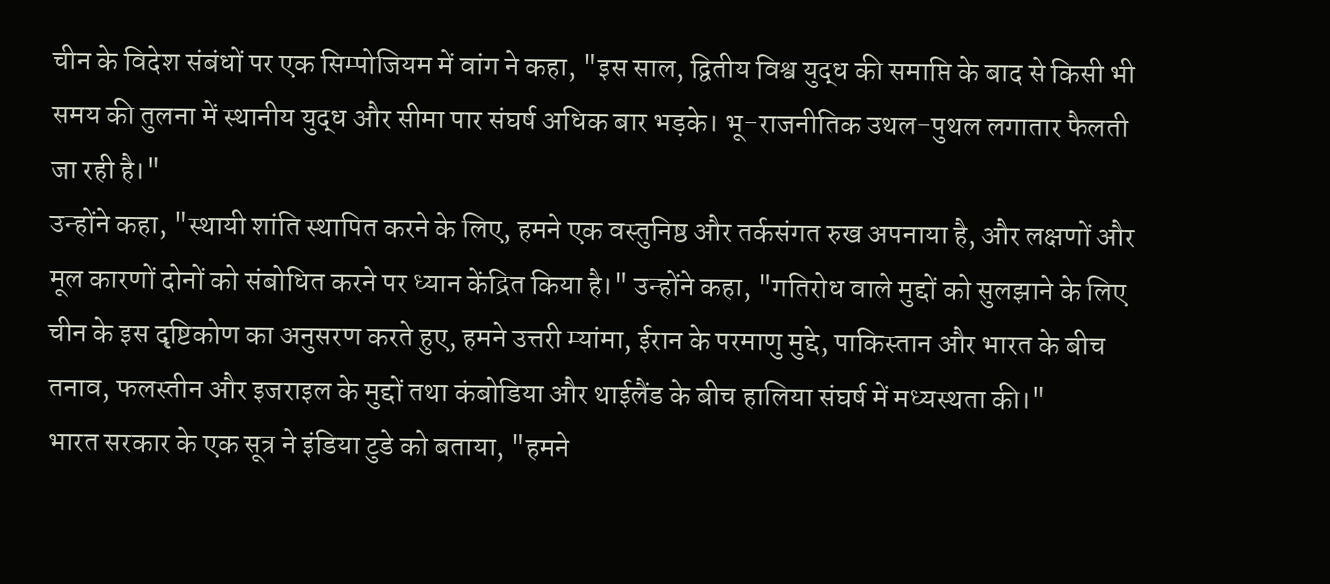चीन के विदेश संबंधों पर एक सिम्पोजियम में वांग ने कहा, "इस साल, द्वितीय विश्व युद्ध की समाप्ति के बाद से किसी भी समय की तुलना में स्थानीय युद्ध और सीमा पार संघर्ष अधिक बार भड़के। भू-राजनीतिक उथल-पुथल लगातार फैलती जा रही है।"
उन्होंने कहा, "स्थायी शांति स्थापित करने के लिए, हमने एक वस्तुनिष्ठ और तर्कसंगत रुख अपनाया है, और लक्षणों और मूल कारणों दोनों को संबोधित करने पर ध्यान केंद्रित किया है।" उन्होंने कहा, "गतिरोध वाले मुद्दों को सुलझाने के लिए चीन के इस दृष्टिकोण का अनुसरण करते हुए, हमने उत्तरी म्यांमा, ईरान के परमाणु मुद्दे, पाकिस्तान और भारत के बीच तनाव, फलस्तीन और इजराइल के मुद्दों तथा कंबोडिया और थाईलैंड के बीच हालिया संघर्ष में मध्यस्थता की।"
भारत सरकार के एक सूत्र ने इंडिया टुडे को बताया, "हमने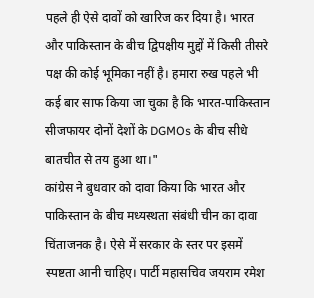पहले ही ऐसे दावों को खारिज कर दिया है। भारत और पाकिस्तान के बीच द्विपक्षीय मुद्दों में किसी तीसरे पक्ष की कोई भूमिका नहीं है। हमारा रुख पहले भी कई बार साफ किया जा चुका है कि भारत-पाकिस्तान सीजफायर दोनों देशों के DGMOs के बीच सीधे बातचीत से तय हुआ था।"
कांग्रेस ने बुधवार को दावा किया कि भारत और पाकिस्तान के बीच मध्यस्थता संबंधी चीन का दावा चिंताजनक है। ऐसे में सरकार के स्तर पर इसमें स्पष्टता आनी चाहिए। पार्टी महासचिव जयराम रमेश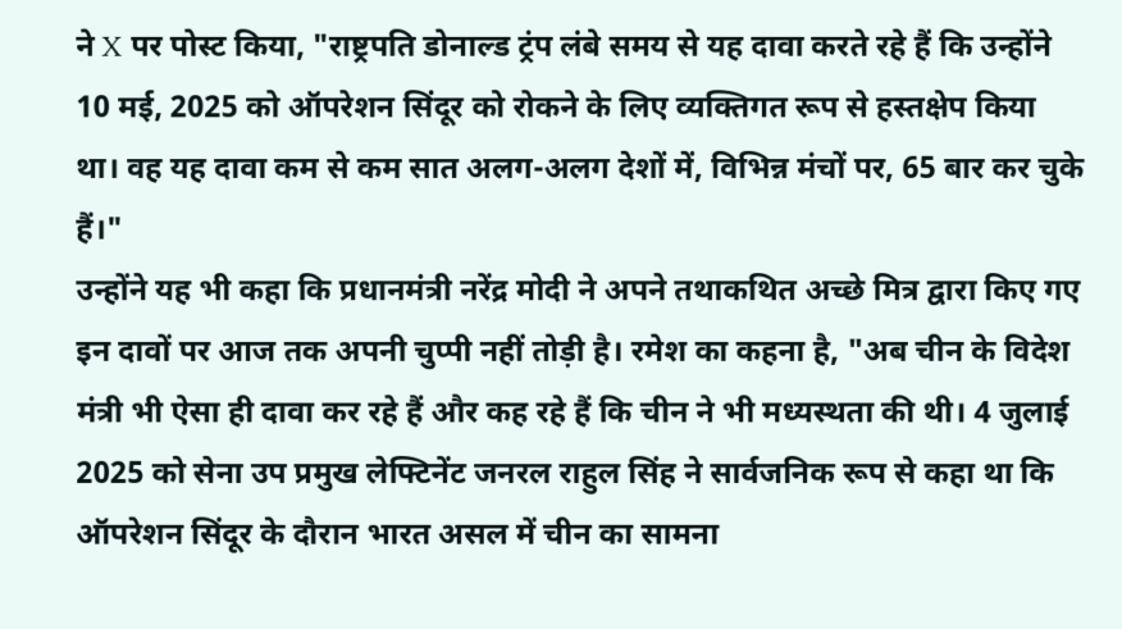ने X पर पोस्ट किया, "राष्ट्रपति डोनाल्ड ट्रंप लंबे समय से यह दावा करते रहे हैं कि उन्होंने 10 मई, 2025 को ऑपरेशन सिंदूर को रोकने के लिए व्यक्तिगत रूप से हस्तक्षेप किया था। वह यह दावा कम से कम सात अलग-अलग देशों में, विभिन्न मंचों पर, 65 बार कर चुके हैं।"
उन्होंने यह भी कहा कि प्रधानमंत्री नरेंद्र मोदी ने अपने तथाकथित अच्छे मित्र द्वारा किए गए इन दावों पर आज तक अपनी चुप्पी नहीं तोड़ी है। रमेश का कहना है, "अब चीन के विदेश मंत्री भी ऐसा ही दावा कर रहे हैं और कह रहे हैं कि चीन ने भी मध्यस्थता की थी। 4 जुलाई 2025 को सेना उप प्रमुख लेफ्टिनेंट जनरल राहुल सिंह ने सार्वजनिक रूप से कहा था कि ऑपरेशन सिंदूर के दौरान भारत असल में चीन का सामना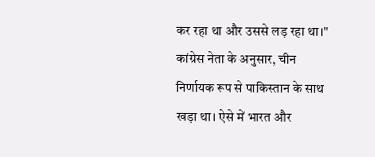कर रहा था और उससे लड़ रहा था।"
कांग्रेस नेता के अनुसार, चीन निर्णायक रूप से पाकिस्तान के साथ खड़ा था। ऐसे में भारत और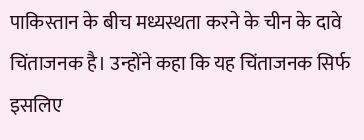पाकिस्तान के बीच मध्यस्थता करने के चीन के दावे चिंताजनक है। उन्होंने कहा कि यह चिंताजनक सिर्फ इसलिए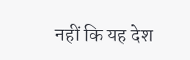नहीं कि यह देश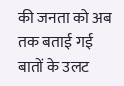की जनता को अब तक बताई गई बातों के उलट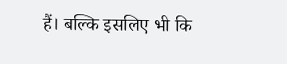हैं। बल्कि इसलिए भी कि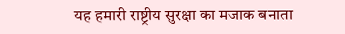यह हमारी राष्ट्रीय सुरक्षा का मजाक बनाता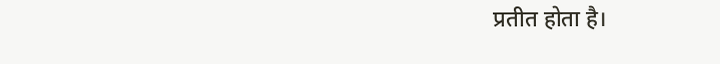प्रतीत होता है।